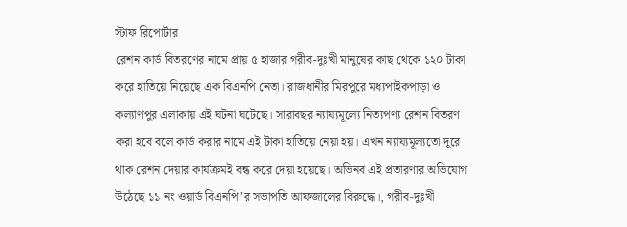স্টাফ রিপোর্টার
রেশন কার্ড বিতরণের নামে প্রায় ৫ হাজার গরীব-দুঃখী মানুষের কাছ থেকে ১২০ টাকা করে হাতিয়ে নিয়েছে এক বিএনপি নেতা। রাজধানীর মিরপুরে মধ্যপাইকপাড়া ও কল্যাণপুর এলাকায় এই ঘটনা ঘটেছে। সারাবছর ন্যায্যমূল্যে নিত্যপণ্য রেশন বিতরণ করা হবে বলে কার্ড করার নামে এই টাকা হাতিয়ে নেয়া হয়। এখন ন্যায্যমূল্যতো দূরে থাক রেশন দেয়ার কার্যক্রমই বন্ধ করে দেয়া হয়েছে। অভিনব এই প্রতারণার অভিযোগ উঠেছে ১১ নং ওয়ার্ড বিএনপি’র সভাপতি আফজালের বিরুদ্ধে।, গরীব-দুঃখী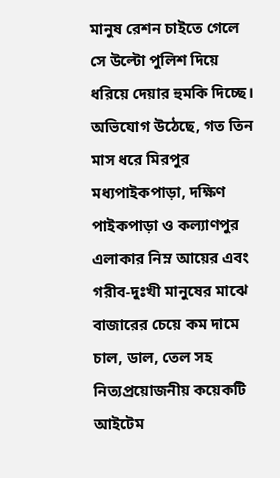মানুষ রেশন চাইতে গেলে সে উল্টো পুলিশ দিয়ে ধরিয়ে দেয়ার হুমকি দিচ্ছে।
অভিযোগ উঠেছে, গত তিন মাস ধরে মিরপুর মধ্যপাইকপাড়া, দক্ষিণ পাইকপাড়া ও কল্যাণপুর এলাকার নিম্ন আয়ের এবং গরীব-দুঃখী মানুষের মাঝে বাজারের চেয়ে কম দামে চাল, ডাল, তেল সহ নিত্যপ্রয়োজনীয় কয়েকটি আইটেম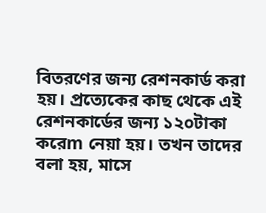বিতরণের জন্য রেশনকার্ড করা হয়। প্রত্যেকের কাছ থেকে এই রেশনকার্ডের জন্য ১২০টাকা করেm নেয়া হয়। তখন তাদের বলা হয়, মাসে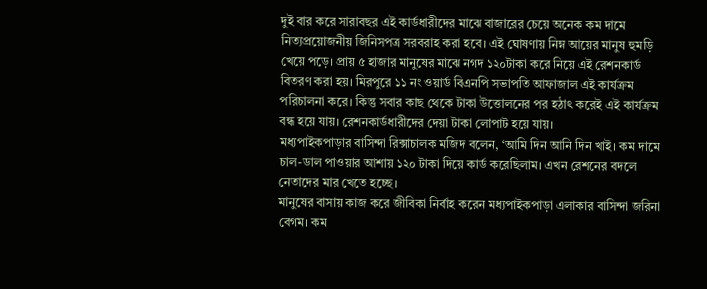দুই বার করে সারাবছর এই কার্ডধারীদের মাঝে বাজারের চেয়ে অনেক কম দামে নিত্যপ্রয়োজনীয় জিনিসপত্র সরবরাহ করা হবে। এই ঘোষণায় নিম্ন আয়ের মানুষ হুমড়ি খেয়ে পড়ে। প্রায় ৫ হাজার মানুষের মাঝে নগদ ১২০টাকা করে নিয়ে এই রেশনকার্ড বিতরণ করা হয়। মিরপুরে ১১ নং ওয়ার্ড বিএনপি সভাপতি আফাজাল এই কার্যক্রম পরিচালনা করে। কিন্তু সবার কাছ থেকে টাকা উত্তোলনের পর হঠাৎ করেই এই কার্যক্রম বন্ধ হয়ে যায়। রেশনকার্ডধারীদের দেয়া টাকা লোপাট হয়ে যায়।
মধ্যপাইকপাড়ার বাসিন্দা রিক্সাচালক মজিদ বলেন, ‘আমি দিন আনি দিন খাই। কম দামে চাল-ডাল পাওয়ার আশায় ১২০ টাকা দিয়ে কার্ড করেছিলাম। এখন রেশনের বদলে নেতাদের মার খেতে হচ্ছে।
মানুষের বাসায় কাজ করে জীবিকা নির্বাহ করেন মধ্যপাইকপাড়া এলাকার বাসিন্দা জরিনা বেগম। কম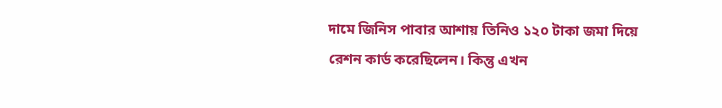দামে জিনিস পাবার আশায় তিনিও ১২০ টাকা জমা দিয়ে রেশন কার্ড করেছিলেন। কিন্তু এখন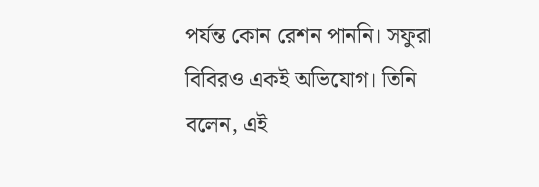পর্যন্ত কোন রেশন পাননি। সফুরা বিবিরও একই অভিযোগ। তিনি বলেন, এই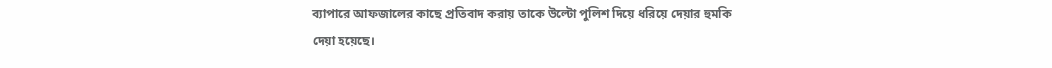ব্যাপারে আফজালের কাছে প্রতিবাদ করায় তাকে উল্টো পুলিশ দিয়ে ধরিয়ে দেয়ার হুমকি দেয়া হয়েছে।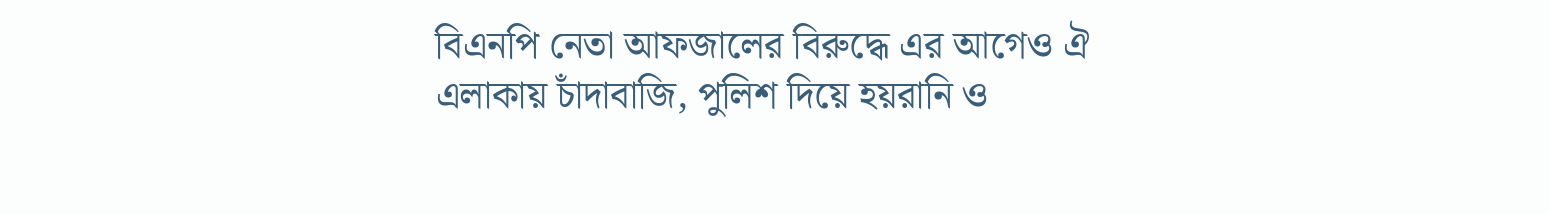বিএনপি নেতা আফজালের বিরুদ্ধে এর আগেও ঐ এলাকায় চাঁদাবাজি, পুলিশ দিয়ে হয়রানি ও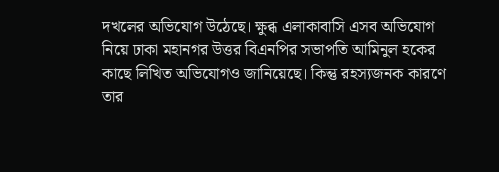দখলের অভিযোগ উঠেছে। ক্ষুব্ধ এলাকাবাসি এসব অভিযোগ নিয়ে ঢাকা মহানগর উত্তর বিএনপির সভাপতি আমিনুল হকের কাছে লিখিত অভিযোগও জানিয়েছে। কিন্তু রহস্যজনক কারণে তার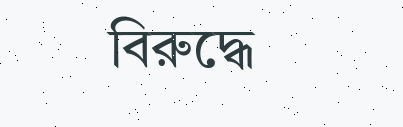বিরুদ্ধে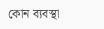কোন ব্যবস্থা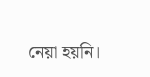নেয়া হয়নি।